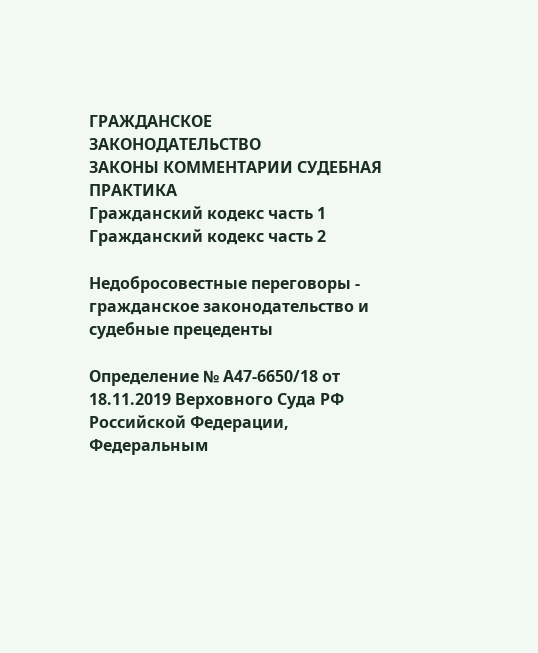ГРАЖДАНСКОЕ ЗАКОНОДАТЕЛЬСТВО
ЗАКОНЫ КОММЕНТАРИИ СУДЕБНАЯ ПРАКТИКА
Гражданский кодекс часть 1
Гражданский кодекс часть 2

Недобросовестные переговоры - гражданское законодательство и судебные прецеденты

Определение № А47-6650/18 от 18.11.2019 Верховного Суда РФ
Российской Федерации, Федеральным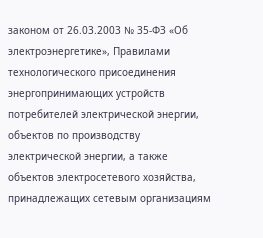законом от 26.03.2003 № 35-ФЗ «Об электроэнергетике», Правилами технологического присоединения энергопринимающих устройств потребителей электрической энергии, объектов по производству электрической энергии, а также объектов электросетевого хозяйства, принадлежащих сетевым организациям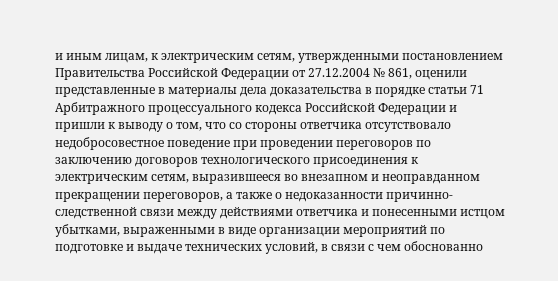и иным лицам, к электрическим сетям, утвержденными постановлением Правительства Российской Федерации от 27.12.2004 № 861, оценили представленные в материалы дела доказательства в порядке статьи 71 Арбитражного процессуального кодекса Российской Федерации и пришли к выводу о том, что со стороны ответчика отсутствовало недобросовестное поведение при проведении переговоров по заключению договоров технологического присоединения к электрическим сетям, выразившееся во внезапном и неоправданном прекращении переговоров, а также о недоказанности причинно-следственной связи между действиями ответчика и понесенными истцом убытками, выраженными в виде организации мероприятий по подготовке и выдаче технических условий, в связи с чем обоснованно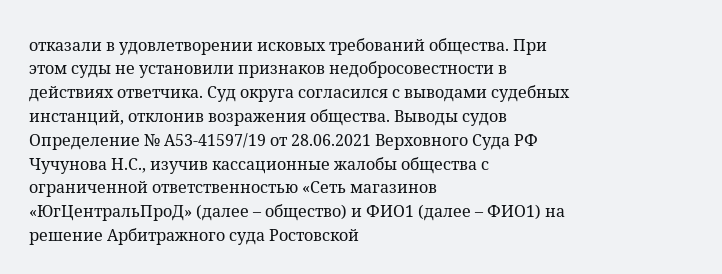отказали в удовлетворении исковых требований общества. При этом суды не установили признаков недобросовестности в действиях ответчика. Суд округа согласился с выводами судебных инстанций, отклонив возражения общества. Выводы судов
Определение № А53-41597/19 от 28.06.2021 Верховного Суда РФ
Чучунова Н.С., изучив кассационные жалобы общества с ограниченной ответственностью «Сеть магазинов «ЮгЦентральПроД» (далее – общество) и ФИО1 (далее – ФИО1) на решение Арбитражного суда Ростовской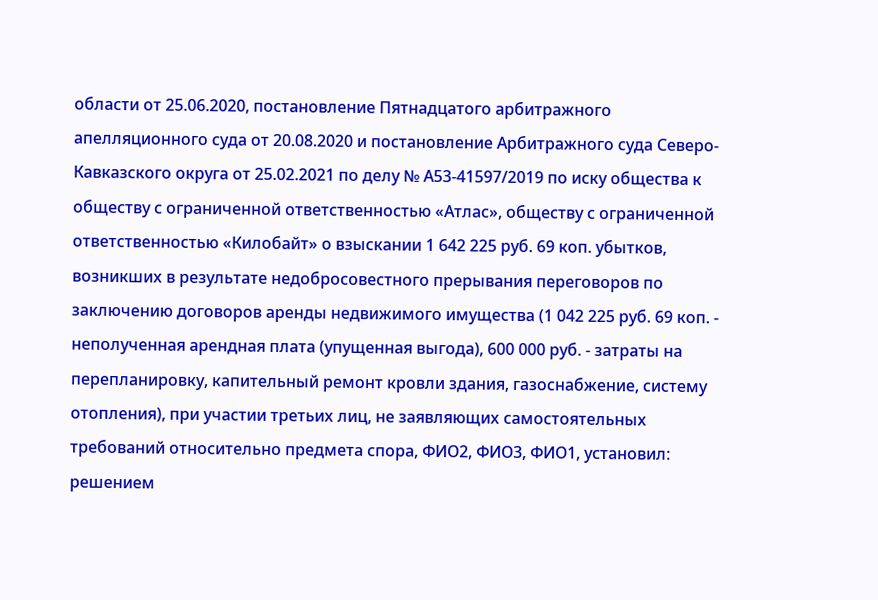области от 25.06.2020, постановление Пятнадцатого арбитражного апелляционного суда от 20.08.2020 и постановление Арбитражного суда Северо-Кавказского округа от 25.02.2021 по делу № А53-41597/2019 по иску общества к обществу с ограниченной ответственностью «Атлас», обществу с ограниченной ответственностью «Килобайт» о взыскании 1 642 225 руб. 69 коп. убытков, возникших в результате недобросовестного прерывания переговоров по заключению договоров аренды недвижимого имущества (1 042 225 руб. 69 коп. - неполученная арендная плата (упущенная выгода), 600 000 руб. - затраты на перепланировку, капительный ремонт кровли здания, газоснабжение, систему отопления), при участии третьих лиц, не заявляющих самостоятельных требований относительно предмета спора, ФИО2, ФИО3, ФИО1, установил: решением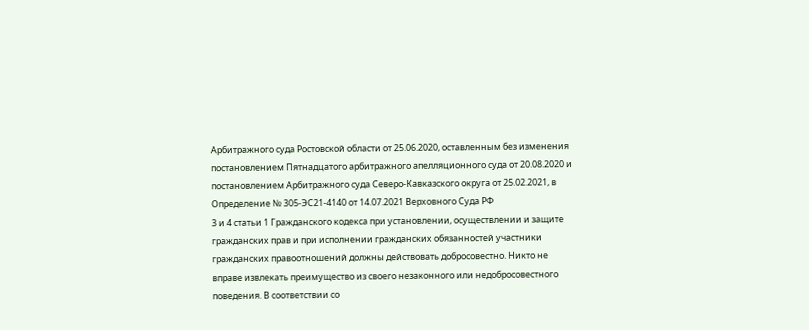Арбитражного суда Ростовской области от 25.06.2020, оставленным без изменения постановлением Пятнадцатого арбитражного апелляционного суда от 20.08.2020 и постановлением Арбитражного суда Северо-Кавказского округа от 25.02.2021, в
Определение № 305-ЭС21-4140 от 14.07.2021 Верховного Суда РФ
3 и 4 статьи 1 Гражданского кодекса при установлении, осуществлении и защите гражданских прав и при исполнении гражданских обязанностей участники гражданских правоотношений должны действовать добросовестно. Никто не вправе извлекать преимущество из своего незаконного или недобросовестного поведения. В соответствии со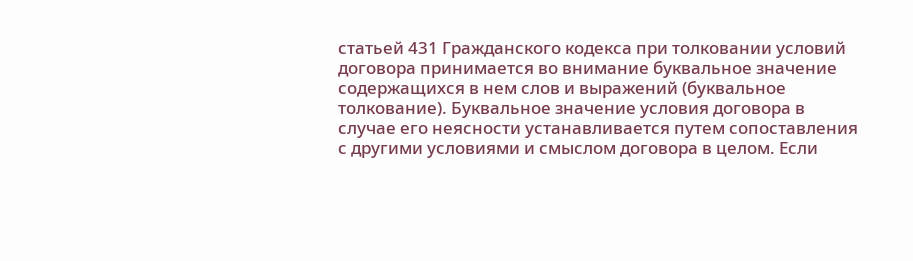статьей 431 Гражданского кодекса при толковании условий договора принимается во внимание буквальное значение содержащихся в нем слов и выражений (буквальное толкование). Буквальное значение условия договора в случае его неясности устанавливается путем сопоставления с другими условиями и смыслом договора в целом. Если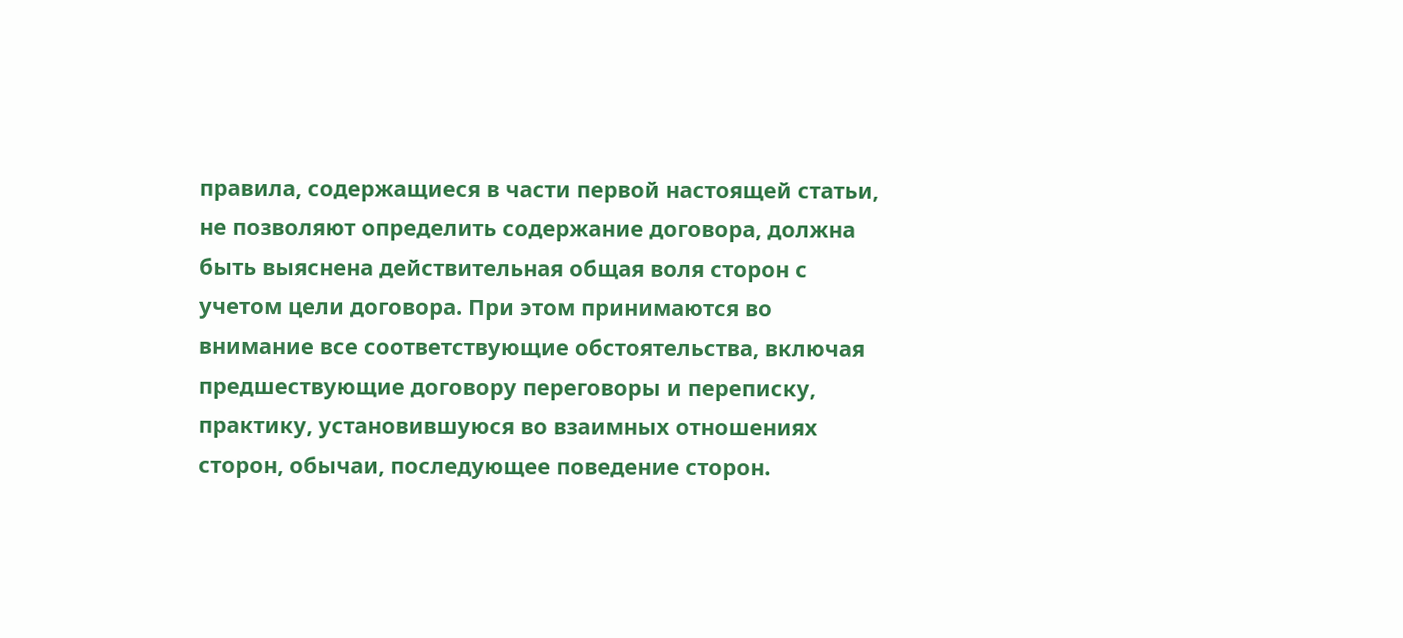правила, содержащиеся в части первой настоящей статьи, не позволяют определить содержание договора, должна быть выяснена действительная общая воля сторон с учетом цели договора. При этом принимаются во внимание все соответствующие обстоятельства, включая предшествующие договору переговоры и переписку, практику, установившуюся во взаимных отношениях сторон, обычаи, последующее поведение сторон.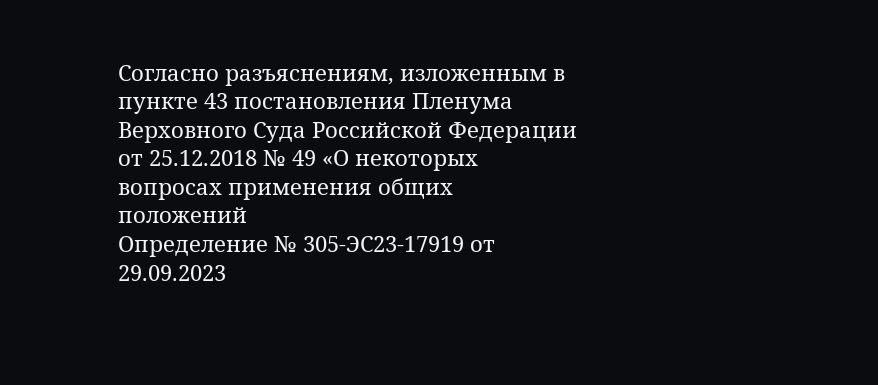Согласно разъяснениям, изложенным в пункте 43 постановления Пленума Верховного Суда Российской Федерации от 25.12.2018 № 49 «О некоторых вопросах применения общих положений
Определение № 305-ЭС23-17919 от 29.09.2023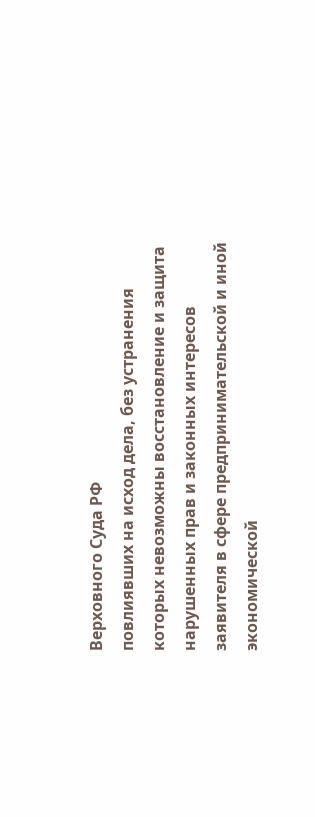Верховного Суда РФ
повлиявших на исход дела, без устранения которых невозможны восстановление и защита нарушенных прав и законных интересов заявителя в сфере предпринимательской и иной экономической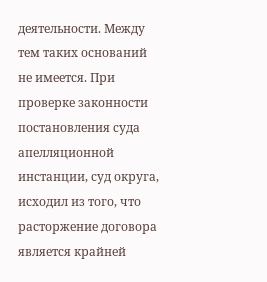деятельности. Между тем таких оснований не имеется. При проверке законности постановления суда апелляционной инстанции, суд округа, исходил из того, что расторжение договора является крайней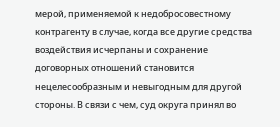мерой, применяемой к недобросовестному контрагенту в случае, когда все другие средства воздействия исчерпаны и сохранение договорных отношений становится нецелесообразным и невыгодным для другой стороны. В связи с чем, суд округа принял во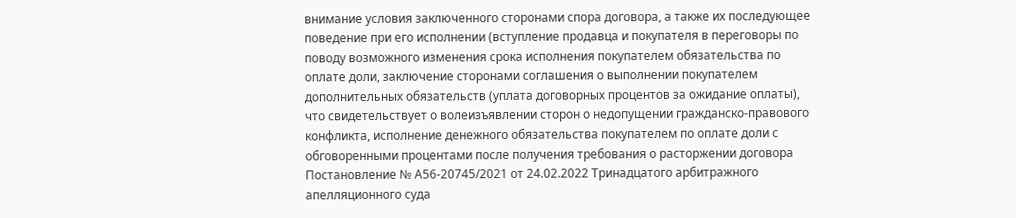внимание условия заключенного сторонами спора договора, а также их последующее поведение при его исполнении (вступление продавца и покупателя в переговоры по поводу возможного изменения срока исполнения покупателем обязательства по оплате доли, заключение сторонами соглашения о выполнении покупателем дополнительных обязательств (уплата договорных процентов за ожидание оплаты), что свидетельствует о волеизъявлении сторон о недопущении гражданско-правового конфликта, исполнение денежного обязательства покупателем по оплате доли с обговоренными процентами после получения требования о расторжении договора
Постановление № А56-20745/2021 от 24.02.2022 Тринадцатого арбитражного апелляционного суда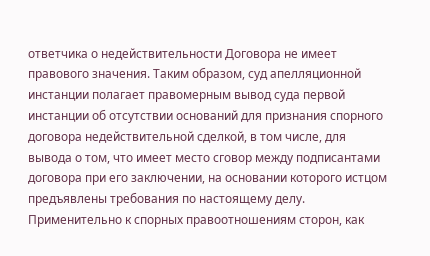ответчика о недействительности Договора не имеет правового значения. Таким образом, суд апелляционной инстанции полагает правомерным вывод суда первой инстанции об отсутствии оснований для признания спорного договора недействительной сделкой, в том числе, для вывода о том, что имеет место сговор между подписантами договора при его заключении, на основании которого истцом предъявлены требования по настоящему делу. Применительно к спорных правоотношениям сторон, как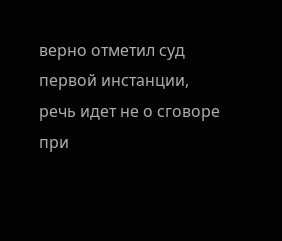верно отметил суд первой инстанции, речь идет не о сговоре при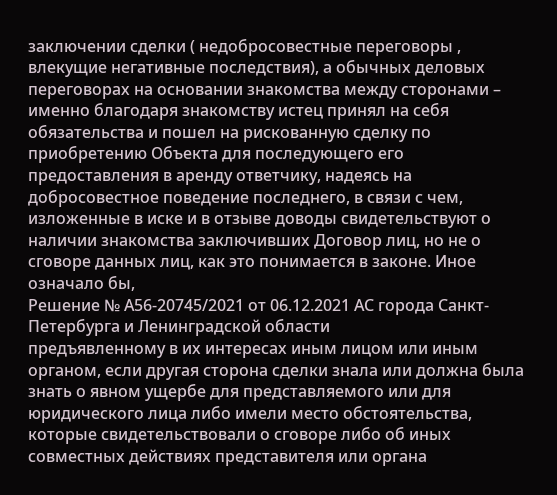заключении сделки ( недобросовестные переговоры , влекущие негативные последствия), а обычных деловых переговорах на основании знакомства между сторонами – именно благодаря знакомству истец принял на себя обязательства и пошел на рискованную сделку по приобретению Объекта для последующего его предоставления в аренду ответчику, надеясь на добросовестное поведение последнего, в связи с чем, изложенные в иске и в отзыве доводы свидетельствуют о наличии знакомства заключивших Договор лиц, но не о сговоре данных лиц, как это понимается в законе. Иное означало бы,
Решение № А56-20745/2021 от 06.12.2021 АС города Санкт-Петербурга и Ленинградской области
предъявленному в их интересах иным лицом или иным органом, если другая сторона сделки знала или должна была знать о явном ущербе для представляемого или для юридического лица либо имели место обстоятельства, которые свидетельствовали о сговоре либо об иных совместных действиях представителя или органа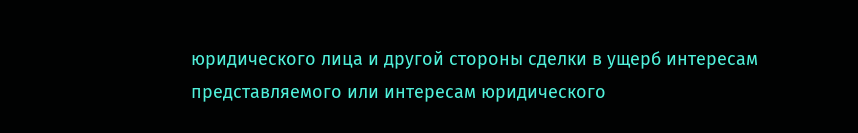юридического лица и другой стороны сделки в ущерб интересам представляемого или интересам юридического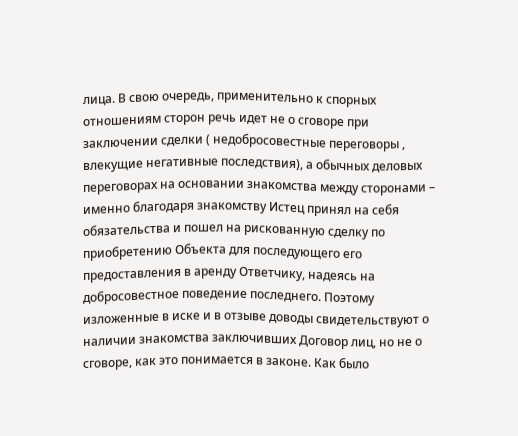лица. В свою очередь, применительно к спорных отношениям сторон речь идет не о сговоре при заключении сделки ( недобросовестные переговоры , влекущие негативные последствия), а обычных деловых переговорах на основании знакомства между сторонами – именно благодаря знакомству Истец принял на себя обязательства и пошел на рискованную сделку по приобретению Объекта для последующего его предоставления в аренду Ответчику, надеясь на добросовестное поведение последнего. Поэтому изложенные в иске и в отзыве доводы свидетельствуют о наличии знакомства заключивших Договор лиц, но не о сговоре, как это понимается в законе. Как было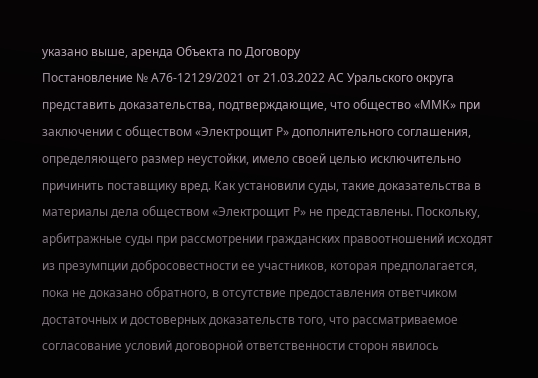указано выше, аренда Объекта по Договору
Постановление № А76-12129/2021 от 21.03.2022 АС Уральского округа
представить доказательства, подтверждающие, что общество «ММК» при заключении с обществом «Электрощит Р» дополнительного соглашения, определяющего размер неустойки, имело своей целью исключительно причинить поставщику вред. Как установили суды, такие доказательства в материалы дела обществом «Электрощит Р» не представлены. Поскольку, арбитражные суды при рассмотрении гражданских правоотношений исходят из презумпции добросовестности ее участников, которая предполагается, пока не доказано обратного, в отсутствие предоставления ответчиком достаточных и достоверных доказательств того, что рассматриваемое согласование условий договорной ответственности сторон явилось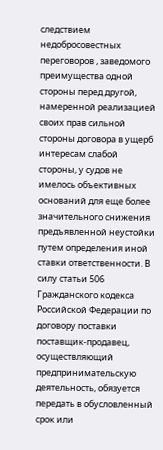следствием недобросовестных переговоров , заведомого преимущества одной стороны перед другой, намеренной реализацией своих прав сильной стороны договора в ущерб интересам слабой стороны, у судов не имелось объективных оснований для еще более значительного снижения предъявленной неустойки путем определения иной ставки ответственности. В силу статьи 506 Гражданского кодекса Российской Федерации по договору поставки поставщик-продавец, осуществляющий предпринимательскую деятельность, обязуется передать в обусловленный срок или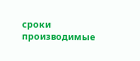сроки производимые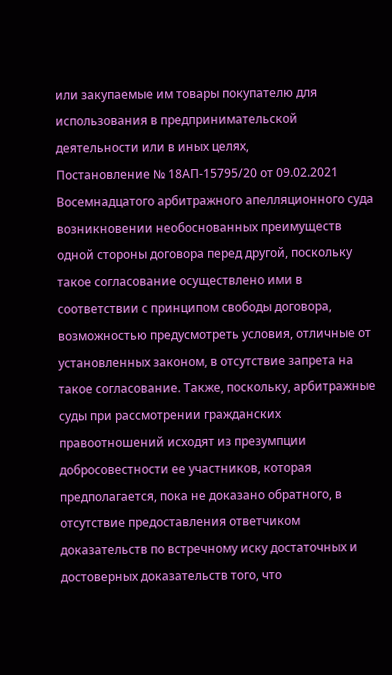или закупаемые им товары покупателю для использования в предпринимательской деятельности или в иных целях,
Постановление № 18АП-15795/20 от 09.02.2021 Восемнадцатого арбитражного апелляционного суда
возникновении необоснованных преимуществ одной стороны договора перед другой, поскольку такое согласование осуществлено ими в соответствии с принципом свободы договора, возможностью предусмотреть условия, отличные от установленных законом, в отсутствие запрета на такое согласование. Также, поскольку, арбитражные суды при рассмотрении гражданских правоотношений исходят из презумпции добросовестности ее участников, которая предполагается, пока не доказано обратного, в отсутствие предоставления ответчиком доказательств по встречному иску достаточных и достоверных доказательств того, что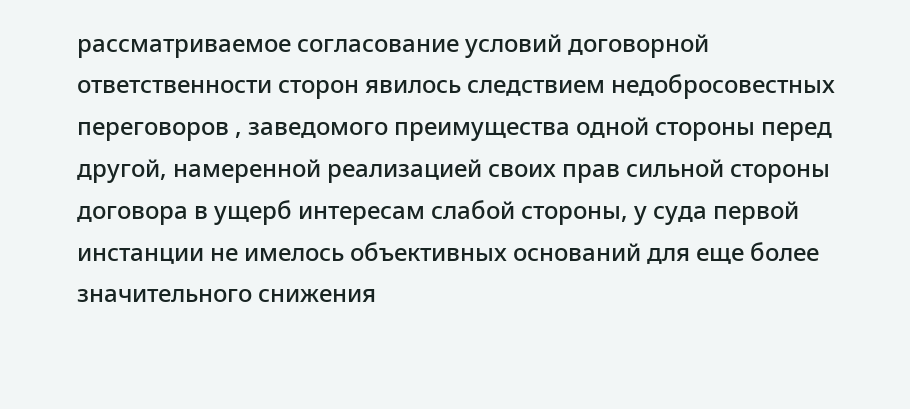рассматриваемое согласование условий договорной ответственности сторон явилось следствием недобросовестных переговоров , заведомого преимущества одной стороны перед другой, намеренной реализацией своих прав сильной стороны договора в ущерб интересам слабой стороны, у суда первой инстанции не имелось объективных оснований для еще более значительного снижения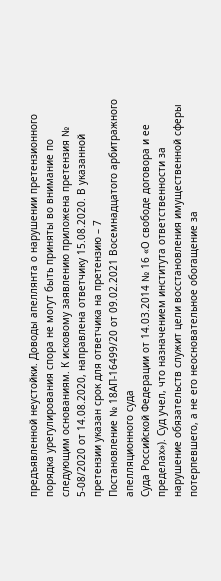предъявленной неустойки. Доводы апеллянта о нарушении претензионного порядка урегулирования спора не могут быть приняты во внимание по следующим основаниям. К исковому заявлению приложена претензия № 5-08/2020 от 14.08.2020, направлена ответчику 15.08.2020. В указанной претензии указан срок для ответчика на претензию – 7
Постановление № 18АП-16499/20 от 09.02.2021 Восемнадцатого арбитражного апелляционного суда
Суда Российской Федерации от 14.03.2014 № 16 «О свободе договора и ее пределах»). Суд учел, что назначением института ответственности за нарушение обязательств служит цели восстановления имущественной сферы потерпевшего, а не его неосновательное обогащение за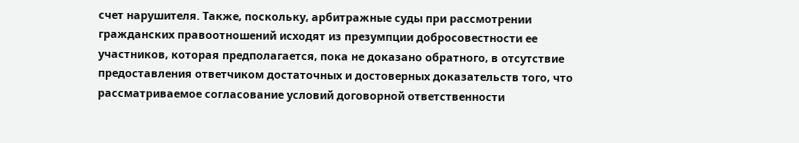счет нарушителя. Также, поскольку, арбитражные суды при рассмотрении гражданских правоотношений исходят из презумпции добросовестности ее участников, которая предполагается, пока не доказано обратного, в отсутствие предоставления ответчиком достаточных и достоверных доказательств того, что рассматриваемое согласование условий договорной ответственности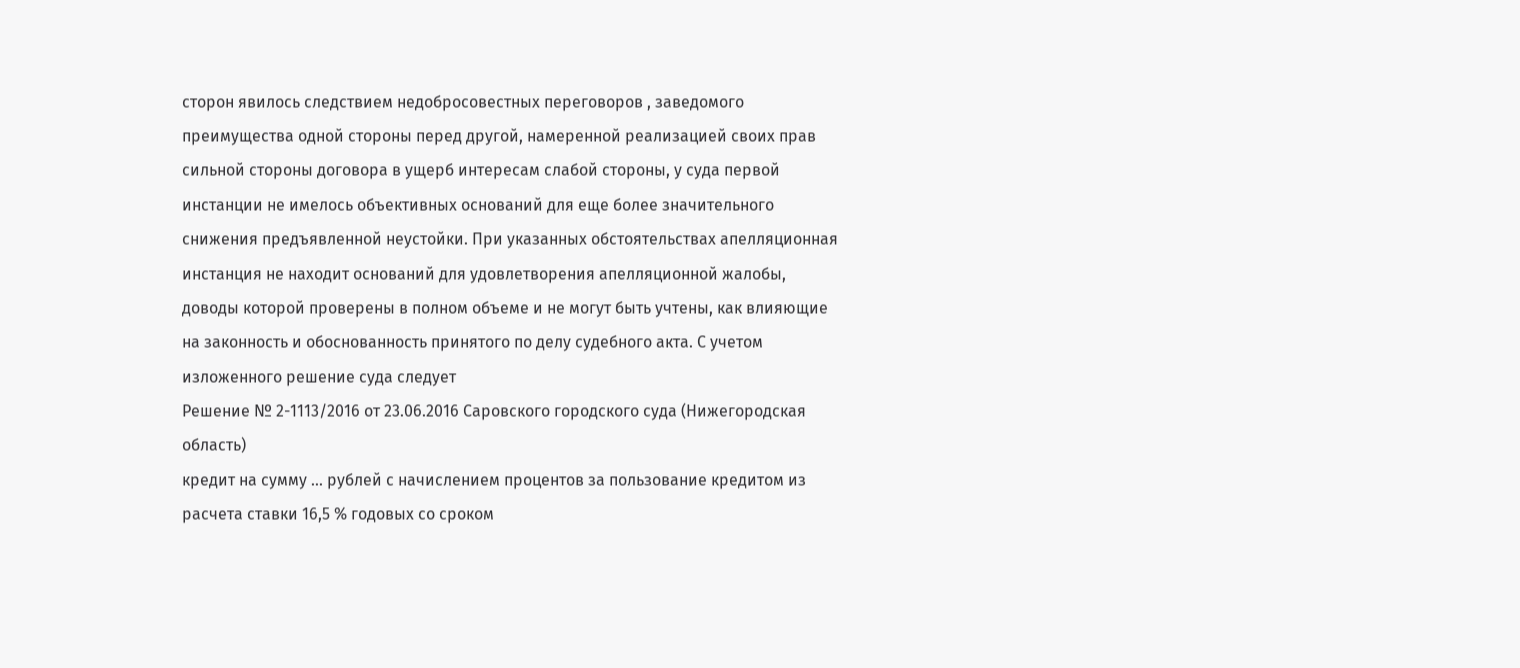сторон явилось следствием недобросовестных переговоров , заведомого преимущества одной стороны перед другой, намеренной реализацией своих прав сильной стороны договора в ущерб интересам слабой стороны, у суда первой инстанции не имелось объективных оснований для еще более значительного снижения предъявленной неустойки. При указанных обстоятельствах апелляционная инстанция не находит оснований для удовлетворения апелляционной жалобы, доводы которой проверены в полном объеме и не могут быть учтены, как влияющие на законность и обоснованность принятого по делу судебного акта. С учетом изложенного решение суда следует
Решение № 2-1113/2016 от 23.06.2016 Саровского городского суда (Нижегородская область)
кредит на сумму ... рублей с начислением процентов за пользование кредитом из расчета ставки 16,5 % годовых со сроком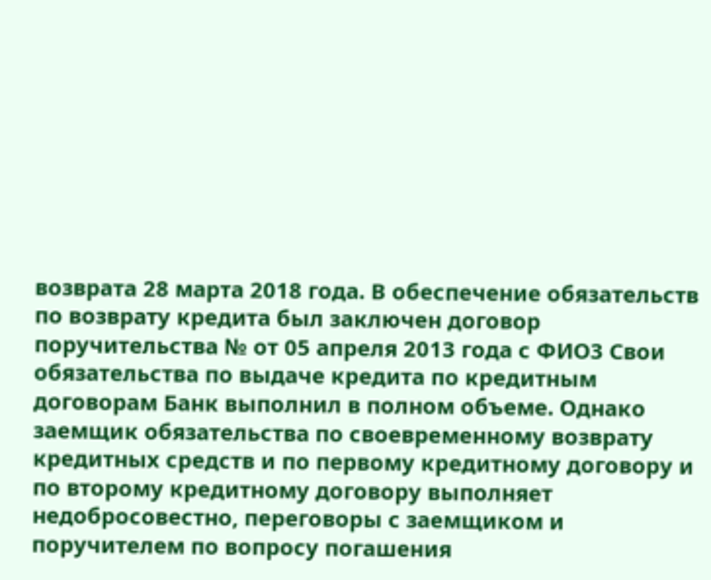возврата 28 марта 2018 года. В обеспечение обязательств по возврату кредита был заключен договор поручительства № от 05 апреля 2013 года с ФИО3 Свои обязательства по выдаче кредита по кредитным договорам Банк выполнил в полном объеме. Однако заемщик обязательства по своевременному возврату кредитных средств и по первому кредитному договору и по второму кредитному договору выполняет недобросовестно, переговоры с заемщиком и поручителем по вопросу погашения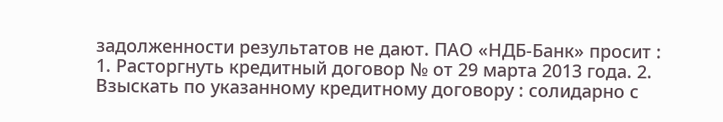задолженности результатов не дают. ПАО «НДБ-Банк» просит : 1. Расторгнуть кредитный договор № от 29 марта 2013 года. 2. Взыскать по указанному кредитному договору : солидарно с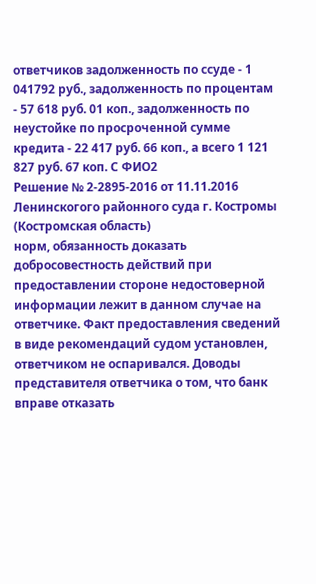ответчиков задолженность по ссуде - 1 041792 руб., задолженность по процентам - 57 618 руб. 01 коп., задолженность по неустойке по просроченной сумме кредита - 22 417 руб. 66 коп., а всего 1 121 827 руб. 67 коп. С ФИО2
Решение № 2-2895-2016 от 11.11.2016 Ленинскогого районного суда г. Костромы (Костромская область)
норм, обязанность доказать добросовестность действий при предоставлении стороне недостоверной информации лежит в данном случае на ответчике. Факт предоставления сведений в виде рекомендаций судом установлен, ответчиком не оспаривался. Доводы представителя ответчика о том, что банк вправе отказать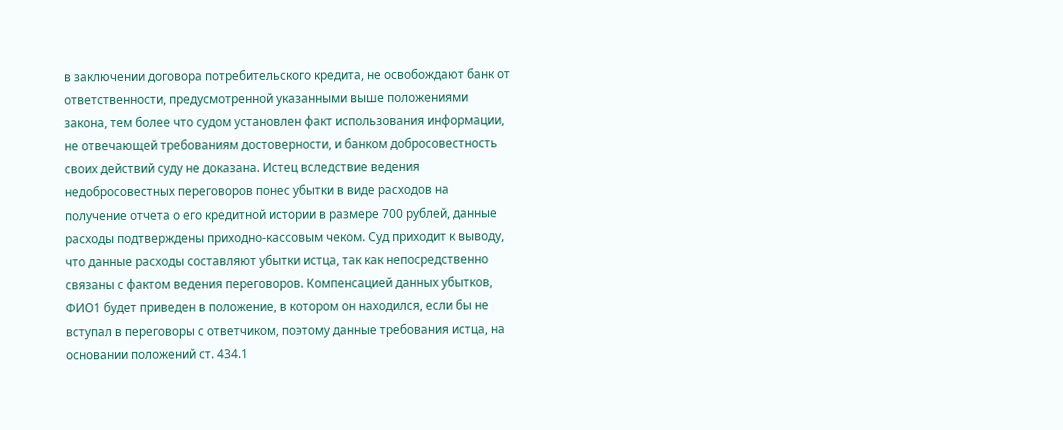в заключении договора потребительского кредита, не освобождают банк от ответственности, предусмотренной указанными выше положениями закона, тем более что судом установлен факт использования информации, не отвечающей требованиям достоверности, и банком добросовестность своих действий суду не доказана. Истец вследствие ведения недобросовестных переговоров понес убытки в виде расходов на получение отчета о его кредитной истории в размере 700 рублей, данные расходы подтверждены приходно-кассовым чеком. Суд приходит к выводу, что данные расходы составляют убытки истца, так как непосредственно связаны с фактом ведения переговоров. Компенсацией данных убытков, ФИО1 будет приведен в положение, в котором он находился, если бы не вступал в переговоры с ответчиком, поэтому данные требования истца, на основании положений ст. 434.1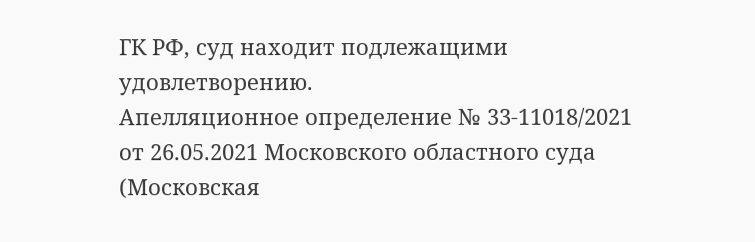ГК РФ, суд находит подлежащими удовлетворению.
Апелляционное определение № 33-11018/2021 от 26.05.2021 Московского областного суда (Московская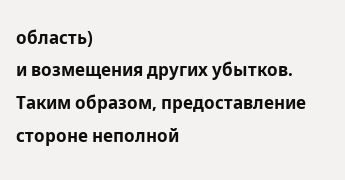область)
и возмещения других убытков. Таким образом, предоставление стороне неполной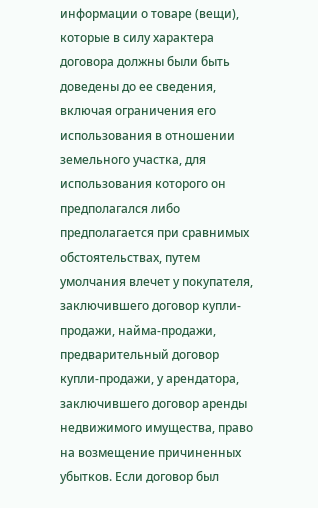информации о товаре (вещи), которые в силу характера договора должны были быть доведены до ее сведения, включая ограничения его использования в отношении земельного участка, для использования которого он предполагался либо предполагается при сравнимых обстоятельствах, путем умолчания влечет у покупателя, заключившего договор купли-продажи, найма-продажи, предварительный договор купли-продажи, у арендатора, заключившего договор аренды недвижимого имущества, право на возмещение причиненных убытков. Если договор был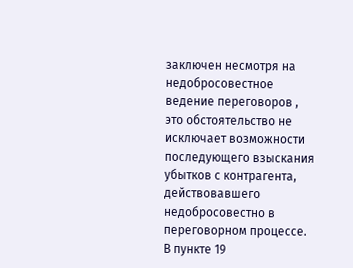заключен несмотря на недобросовестное ведение переговоров , это обстоятельство не исключает возможности последующего взыскания убытков с контрагента, действовавшего недобросовестно в переговорном процессе. В пункте 19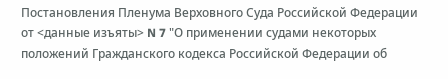Постановления Пленума Верховного Суда Российской Федерации от <данные изъяты> N 7 "О применении судами некоторых положений Гражданского кодекса Российской Федерации об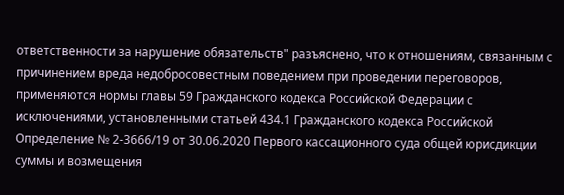ответственности за нарушение обязательств" разъяснено, что к отношениям, связанным с причинением вреда недобросовестным поведением при проведении переговоров, применяются нормы главы 59 Гражданского кодекса Российской Федерации с исключениями, установленными статьей 434.1 Гражданского кодекса Российской
Определение № 2-3666/19 от 30.06.2020 Первого кассационного суда общей юрисдикции
суммы и возмещения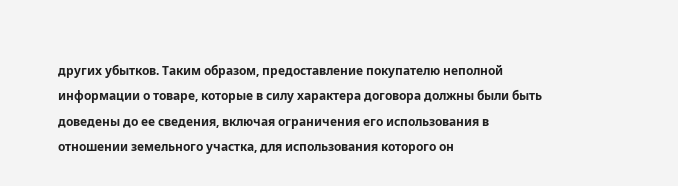других убытков. Таким образом, предоставление покупателю неполной информации о товаре, которые в силу характера договора должны были быть доведены до ее сведения, включая ограничения его использования в отношении земельного участка, для использования которого он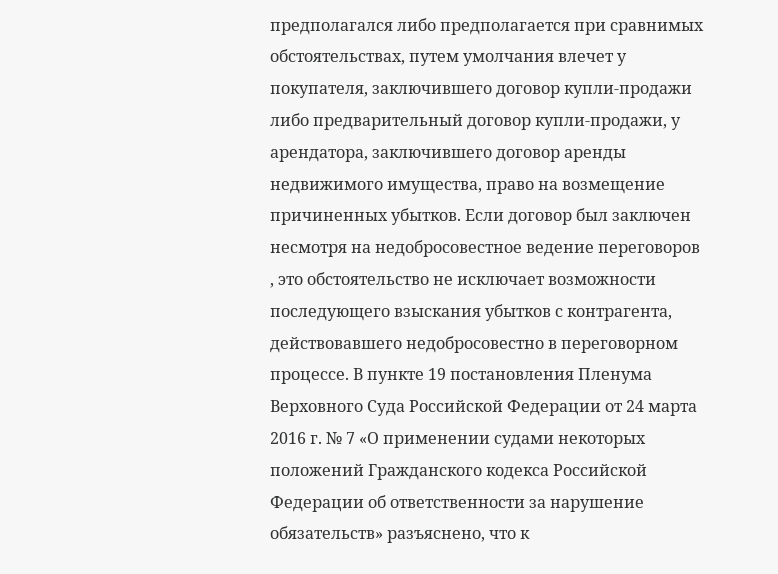предполагался либо предполагается при сравнимых обстоятельствах, путем умолчания влечет у покупателя, заключившего договор купли-продажи либо предварительный договор купли-продажи, у арендатора, заключившего договор аренды недвижимого имущества, право на возмещение причиненных убытков. Если договор был заключен несмотря на недобросовестное ведение переговоров , это обстоятельство не исключает возможности последующего взыскания убытков с контрагента, действовавшего недобросовестно в переговорном процессе. В пункте 19 постановления Пленума Верховного Суда Российской Федерации от 24 марта 2016 г. № 7 «О применении судами некоторых положений Гражданского кодекса Российской Федерации об ответственности за нарушение обязательств» разъяснено, что к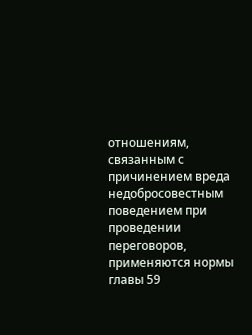отношениям, связанным с причинением вреда недобросовестным поведением при проведении переговоров, применяются нормы главы 59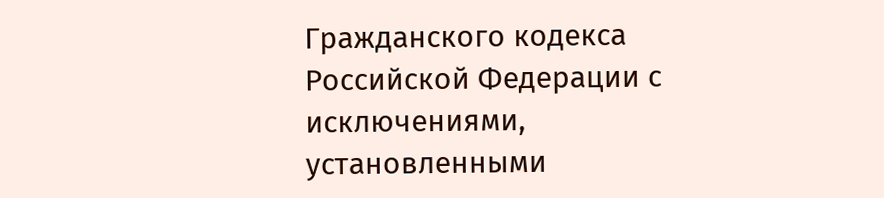Гражданского кодекса Российской Федерации с исключениями, установленными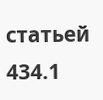статьей 434.1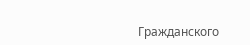Гражданского